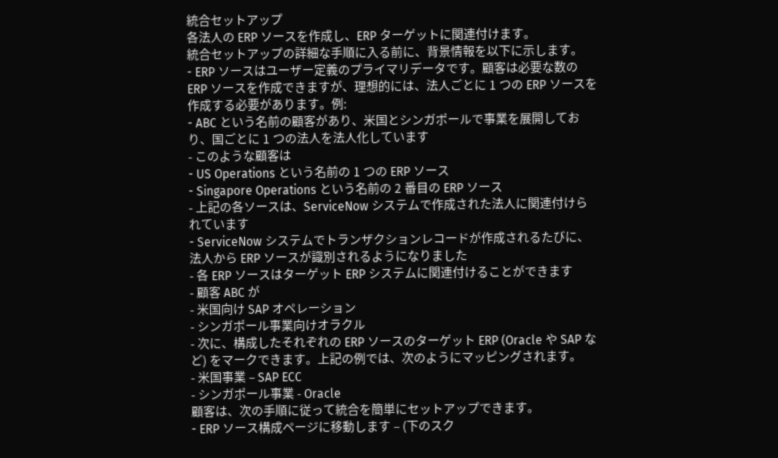統合セットアップ
各法人の ERP ソースを作成し、ERP ターゲットに関連付けます。
統合セットアップの詳細な手順に入る前に、背景情報を以下に示します。
- ERP ソースはユーザー定義のプライマリデータです。顧客は必要な数の ERP ソースを作成できますが、理想的には、法人ごとに 1 つの ERP ソースを作成する必要があります。例:
- ABC という名前の顧客があり、米国とシンガポールで事業を展開しており、国ごとに 1 つの法人を法人化しています
- このような顧客は
- US Operations という名前の 1 つの ERP ソース
- Singapore Operations という名前の 2 番目の ERP ソース
- 上記の各ソースは、ServiceNow システムで作成された法人に関連付けられています
- ServiceNow システムでトランザクションレコードが作成されるたびに、法人から ERP ソースが識別されるようになりました
- 各 ERP ソースはターゲット ERP システムに関連付けることができます
- 顧客 ABC が
- 米国向け SAP オペレーション
- シンガポール事業向けオラクル
- 次に、構成したそれぞれの ERP ソースのターゲット ERP (Oracle や SAP など) をマークできます。上記の例では、次のようにマッピングされます。
- 米国事業 – SAP ECC
- シンガポール事業 - Oracle
顧客は、次の手順に従って統合を簡単にセットアップできます。
- ERP ソース構成ページに移動します – (下のスク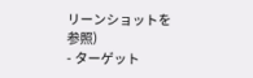リーンショットを参照)
- ターゲット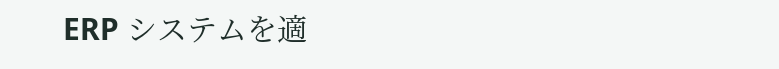ERP システムを適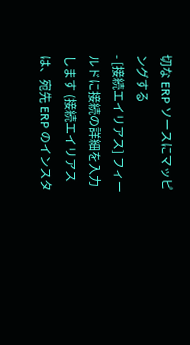切な ERP ソースにマッピングする
- [接続エイリアス] フィールドに接続の詳細を入力します (接続エイリアスは、宛先 ERP のインスタ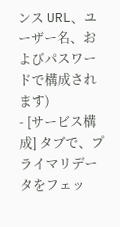ンス URL、ユーザー名、およびパスワードで構成されます)
- [サービス構成] タブで、プライマリデータをフェッ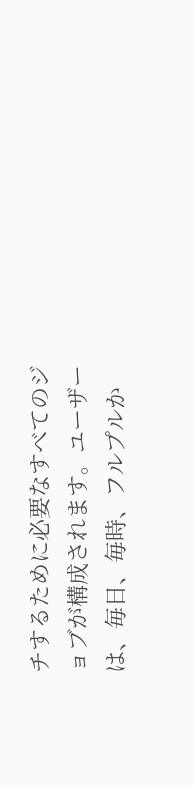チするために必要なすべてのジョブが構成されます。ユーザーは、毎日、毎時、フルプルか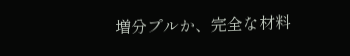増分プルか、完全な材料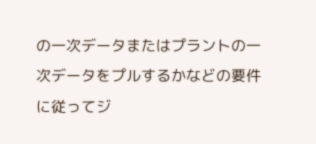の一次データまたはプラントの一次データをプルするかなどの要件に従ってジ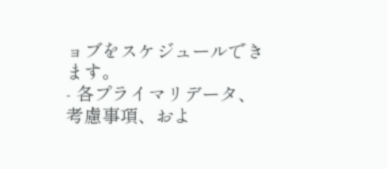ョブをスケジュールできます。
- 各プライマリデータ、考慮事項、およ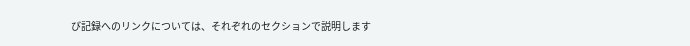び記録へのリンクについては、それぞれのセクションで説明します